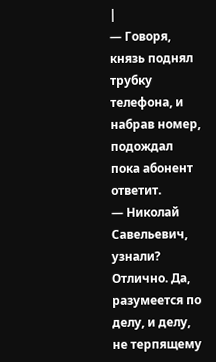|
— Говоря, князь поднял трубку телефона, и набрав номер, подождал пока абонент ответит.
— Николай Савельевич, узнали? Отлично. Да, разумеется по делу, и делу, не терпящему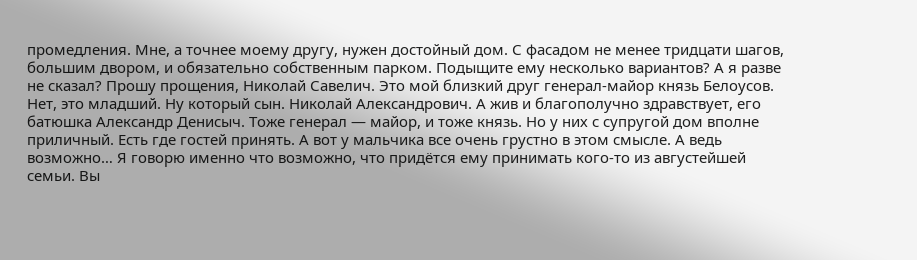промедления. Мне, а точнее моему другу, нужен достойный дом. С фасадом не менее тридцати шагов, большим двором, и обязательно собственным парком. Подыщите ему несколько вариантов? А я разве не сказал? Прошу прощения, Николай Савелич. Это мой близкий друг генерал-майор князь Белоусов. Нет, это младший. Ну который сын. Николай Александрович. А жив и благополучно здравствует, его батюшка Александр Денисыч. Тоже генерал — майор, и тоже князь. Но у них с супругой дом вполне приличный. Есть где гостей принять. А вот у мальчика все очень грустно в этом смысле. А ведь возможно… Я говорю именно что возможно, что придётся ему принимать кого-то из августейшей семьи. Вы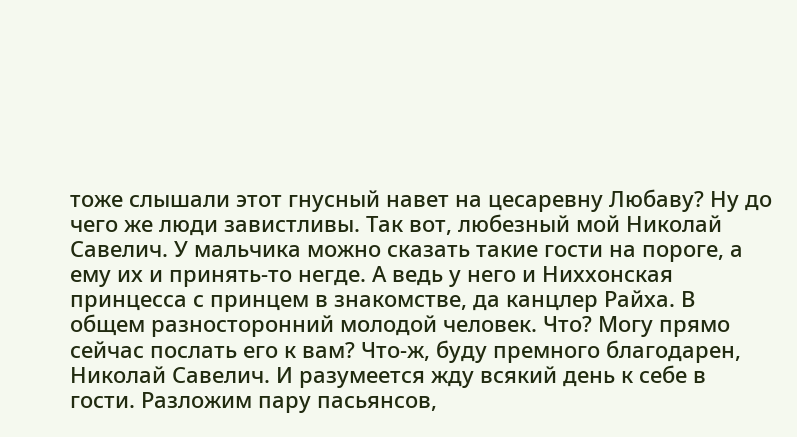тоже слышали этот гнусный навет на цесаревну Любаву? Ну до чего же люди завистливы. Так вот, любезный мой Николай Савелич. У мальчика можно сказать такие гости на пороге, а ему их и принять-то негде. А ведь у него и Ниххонская принцесса с принцем в знакомстве, да канцлер Райха. В общем разносторонний молодой человек. Что? Могу прямо сейчас послать его к вам? Что-ж, буду премного благодарен, Николай Савелич. И разумеется жду всякий день к себе в гости. Разложим пару пасьянсов,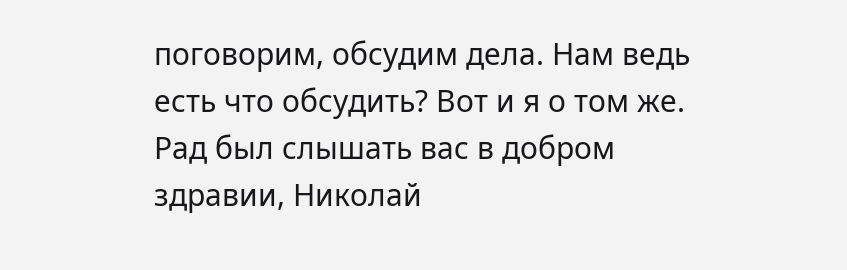поговорим, обсудим дела. Нам ведь есть что обсудить? Вот и я о том же. Рад был слышать вас в добром здравии, Николай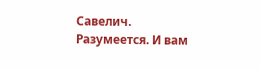Савелич. Разумеется. И вам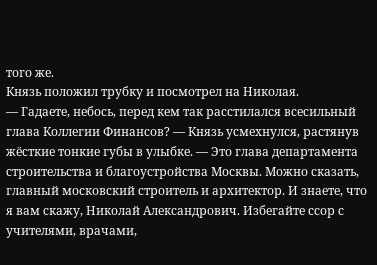того же.
Князь положил трубку и посмотрел на Николая.
— Гадаете, небось, перед кем так расстилался всесильный глава Коллегии Финансов? — Князь усмехнулся, растянув жёсткие тонкие губы в улыбке. — Это глава департамента строительства и благоустройства Москвы. Можно сказать, главный московский строитель и архитектор. И знаете, что я вам скажу, Николай Александрович. Избегайте ссор с учителями, врачами,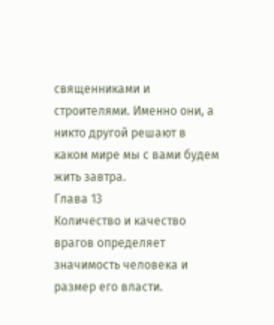священниками и строителями. Именно они, а никто другой решают в каком мире мы с вами будем жить завтра.
Глава 13
Количество и качество врагов определяет значимость человека и размер его власти.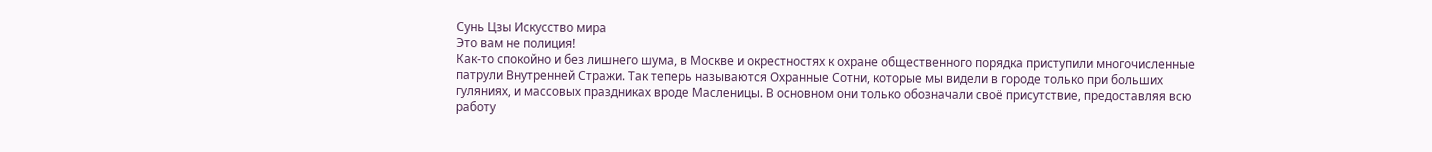Сунь Цзы Искусство мира
Это вам не полиция!
Как-то спокойно и без лишнего шума, в Москве и окрестностях к охране общественного порядка приступили многочисленные патрули Внутренней Стражи. Так теперь называются Охранные Сотни, которые мы видели в городе только при больших гуляниях, и массовых праздниках вроде Масленицы. В основном они только обозначали своё присутствие, предоставляя всю работу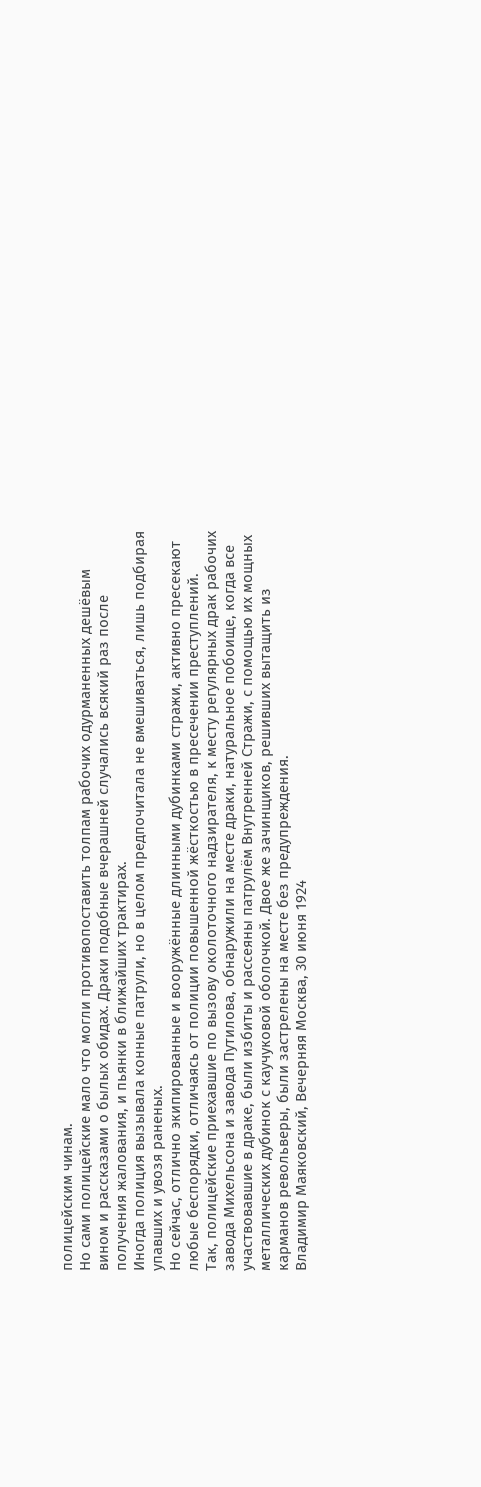полицейским чинам.
Но сами полицейские мало что могли противопоставить толпам рабочих одурманенных дешёвым вином и рассказами о былых обидах. Драки подобные вчерашней случались всякий раз после получения жалования, и пьянки в ближайших трактирах.
Иногда полиция вызывала конные патрули, но в целом предпочитала не вмешиваться, лишь подбирая упавших и увозя раненых.
Но сейчас, отлично экипированные и вооружённые длинными дубинками стражи, активно пресекают любые беспорядки, отличаясь от полиции повышенной жёсткостью в пресечении преступлений.
Так, полицейские приехавшие по вызову околоточного надзирателя, к месту регулярных драк рабочих завода Михельсона и завода Путилова, обнаружили на месте драки, натуральное побоище, когда все участвовавшие в драке, были избиты и рассеяны патрулём Внутренней Стражи, с помощью их мощных металлических дубинок с каучуковой оболочкой. Двое же зачинщиков, решивших вытащить из карманов револьверы, были застрелены на месте без предупреждения.
Владимир Маяковский, Вечерняя Москва, 30 июня 1924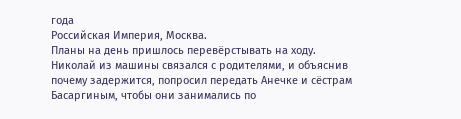года
Российская Империя, Москва.
Планы на день пришлось перевёрстывать на ходу. Николай из машины связался с родителями, и объяснив почему задержится, попросил передать Анечке и сёстрам Басаргиным, чтобы они занимались по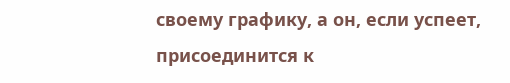своему графику, а он, если успеет, присоединится к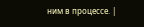ним в процессе. |